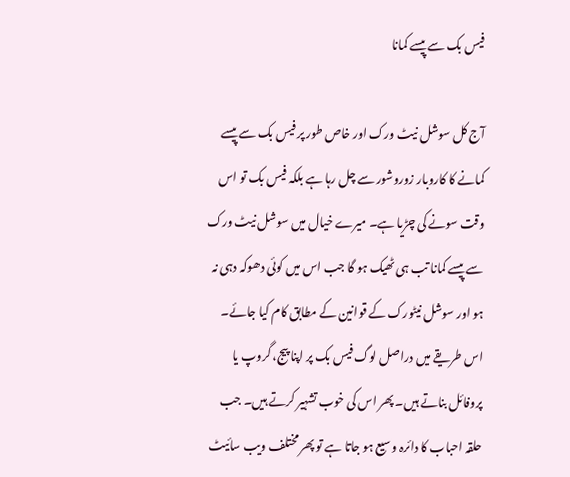فیس بک سے پیسے کمانا

آج کل سوشل نیٹ ورک اور خاص طور پر فیس بک سے پیسے کمانے کا کاروبار زوروشور سے چل رہا ہے بلکہ فیس بک تو اس وقت سونے کی چڑیا ہے۔ میرے خیال میں سوشل نیٹ ورک سے پیسے کمانا تب ہی ٹھیک ہو گا جب اس میں کوئی دھوکہ دہی نہ ہو اور سوشل نیٹورک کے قوانین کے مطابق کام کیا جائے۔ اس طریقے میں دراصل لوگ فیس بک پر اپنا پیج، گروپ یا پروفائل بناتے ہیں۔ پھر اس کی خوب تشہیر کرتے ہیں۔ جب حلقہ احباب کا دائرہ وسیع ہو جاتا ہے تو پھر مختلف ویب سائیٹ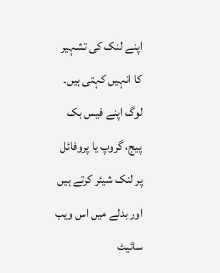اپنے لنک کی تشہیر کا انہیں کہتی ہیں۔ لوگ اپنے فیس بک پیج، گروپ یا پروفائل پر لنک شیئر کرتے ہیں اور بدلے میں اس ویب سائیٹ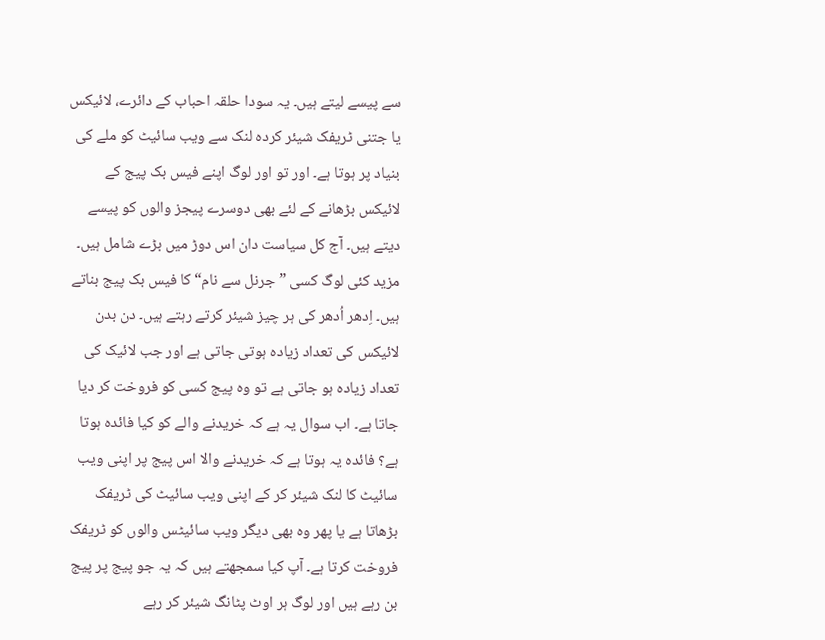سے پیسے لیتے ہیں۔ یہ سودا حلقہ احباب کے دائرے، لائیکس یا جتنی ٹریفک شیئر کردہ لنک سے ویب سائیٹ کو ملے کی بنیاد پر ہوتا ہے۔ اور تو اور لوگ اپنے فیس بک پیج کے لائیکس بڑھانے کے لئے بھی دوسرے پیجز والوں کو پیسے دیتے ہیں۔ آج کل سیاست دان اس دوڑ میں بڑے شامل ہیں۔ مزید کئی لوگ کسی ”جرنل سے نام“ کا فیس بک پیج بناتے ہیں۔ اِدھر اُدھر کی ہر چیز شیئر کرتے رہتے ہیں۔ دن بدن لائیکس کی تعداد زیادہ ہوتی جاتی ہے اور جب لائیک کی تعداد زیادہ ہو جاتی ہے تو وہ پیج کسی کو فروخت کر دیا جاتا ہے۔ اب سوال یہ ہے کہ خریدنے والے کو کیا فائدہ ہوتا ہے؟ فائدہ یہ ہوتا ہے کہ خریدنے والا اس پیج پر اپنی ویب سائیٹ کا لنک شیئر کر کے اپنی ویب سائیٹ کی ٹریفک بڑھاتا ہے یا پھر وہ بھی دیگر ویب سائیٹس والوں کو ٹریفک فروخت کرتا ہے۔ آپ کیا سمجھتے ہیں کہ یہ جو پیج پر پیج بن رہے ہیں اور لوگ ہر اوٹ پٹانگ شیئر کر رہے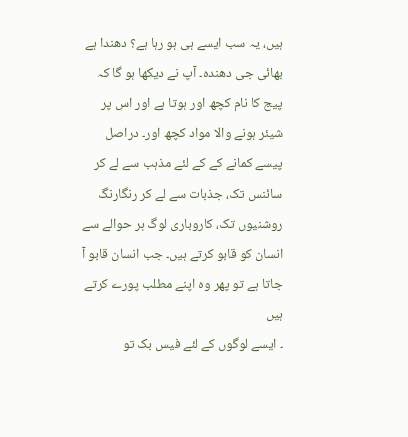ہیں، یہ سب ایسے ہی ہو رہا ہے؟ دھندا ہے بھائی جی دھندہ۔ آپ نے دیکھا ہو گا کہ پیج کا نام کچھ اور ہوتا ہے اور اس پر شیئر ہونے والا مواد کچھ اور۔ دراصل پیسے کمانے کے کے لئے مذہب سے لے کر سائنس تک، جذبات سے لے کر رنگارنگ روشنیوں تک، کاروباری لوگ ہر حوالے سے انسان کو قابو کرتے ہیں۔ جب انسان قابو آ جاتا ہے تو پھر وہ اپنے مطلب پورے کرتے ہیں
۔ ایسے لوگوں کے لئے فیس بک تو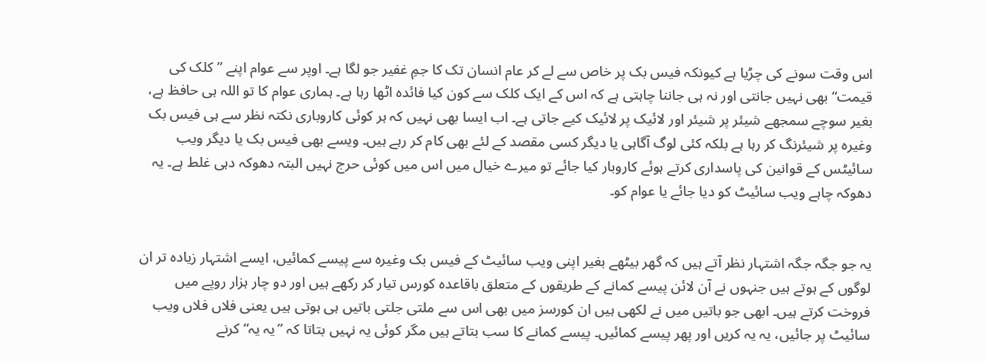اس وقت سونے کی چڑیا ہے کیونکہ فیس بک پر خاص سے لے کر عام انسان تک کا جمِ غفیر جو لگا ہے۔ اوپر سے عوام اپنے ”کلک کی قیمت“ بھی نہیں جانتی اور نہ ہی جاننا چاہتی ہے کہ اس کے ایک کلک سے کون کیا فائدہ اٹھا رہا ہے۔ ہماری عوام کا تو اللہ ہی حافظ ہے، بغیر سوچے سمجھے شیئر پر شیئر اور لائیک پر لائیک کیے جاتی ہے۔ اب ایسا بھی نہیں کہ ہر کوئی کاروباری نکتہ نظر سے ہی فیس بک وغیرہ پر شیئرنگ کر رہا ہے بلکہ کئی لوگ آگاہی یا دیگر کسی مقصد کے لئے بھی کام کر رہے ہیں۔ ویسے بھی فیس بک یا دیگر ویب سائیٹس کے قوانین کی پاسداری کرتے ہوئے کاروبار کیا جائے تو میرے خیال میں اس میں کوئی حرج نہیں البتہ دھوکہ دہی غلط ہے۔ یہ دھوکہ چاہے ویب سائیٹ کو دیا جائے یا عوام کو۔


یہ جو جگہ جگہ اشتہار نظر آتے ہیں کہ گھر بیٹھے بغیر اپنی ویب سائیٹ کے فیس بک وغیرہ سے پیسے کمائیں، ایسے اشتہار زیادہ تر ان لوگوں کے ہوتے ہیں جنہوں نے آن لائن پیسے کمانے کے طریقوں کے متعلق باقاعدہ کورس تیار کر رکھے ہیں اور دو چار ہزار روپے میں فروخت کرتے ہیں۔ ابھی جو باتیں میں نے لکھی ہیں ان کورسز میں بھی اس سے ملتی جلتی باتیں ہی ہوتی ہیں یعنی فلاں فلاں ویب سائیٹ پر جائیں، یہ یہ کریں اور پھر پیسے کمائیں۔ پیسے کمانے کا سب بتاتے ہیں مگر کوئی یہ نہیں بتاتا کہ ”یہ یہ“ کرنے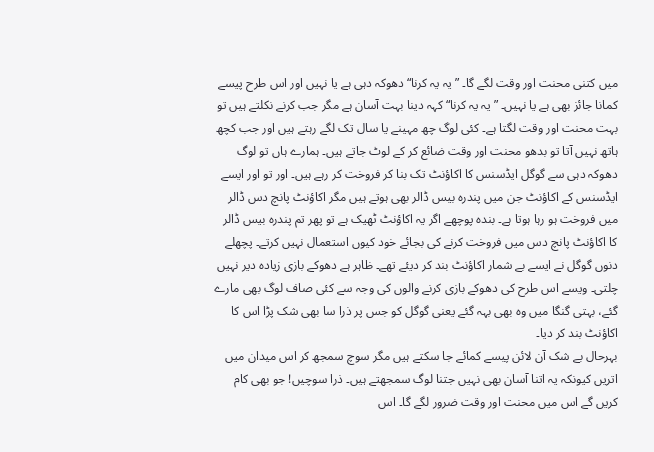میں کتنی محنت اور وقت لگے گا۔ ”یہ یہ کرنا“ دھوکہ دہی ہے یا نہیں اور اس طرح پیسے کمانا جائز بھی ہے یا نہیں۔ ”یہ یہ کرنا“ کہہ دینا بہت آسان ہے مگر جب کرنے نکلتے ہیں تو بہت محنت اور وقت لگتا ہے۔ کئی لوگ چھ مہینے یا سال تک لگے رہتے ہیں اور جب کچھ ہاتھ نہیں آتا تو بدھو محنت اور وقت ضائع کر کے لوٹ جاتے ہیں۔ ہمارے ہاں تو لوگ دھوکہ دہی سے گوگل ایڈسنس کا اکاؤنٹ تک بنا کر فروخت کر رہے ہیں۔ اور تو اور ایسے ایڈسنس کے اکاؤنٹ جن میں پندرہ بیس ڈالر بھی ہوتے ہیں مگر اکاؤنٹ پانچ دس ڈالر میں فروخت ہو رہا ہوتا ہے۔ بندہ پوچھے اگر یہ اکاؤنٹ ٹھیک ہے تو پھر تم پندرہ بیس ڈالر کا اکاؤنٹ پانچ دس میں فروخت کرنے کی بجائے خود کیوں استعمال نہیں کرتے۔ پچھلے دنوں گوگل نے ایسے بے شمار اکاؤنٹ بند کر دیئے تھے۔ ظاہر ہے دھوکے بازی زیادہ دیر نہیں چلتی۔ ویسے اس طرح کی دھوکے بازی کرنے والوں کی وجہ سے کئی صاف لوگ بھی مارے گئے، بہتی گنگا میں وہ بھی بہہ گئے یعنی گوگل کو جس پر ذرا سا بھی شک پڑا اس کا اکاؤنٹ بند کر دیا۔
بہرحال بے شک آن لائن پیسے کمائے جا سکتے ہیں مگر سوچ سمجھ کر اس میدان میں اتریں کیونکہ یہ اتنا آسان بھی نہیں جتنا لوگ سمجھتے ہیں۔ ذرا سوچیں! جو بھی کام کریں گے اس میں محنت اور وقت ضرور لگے گا۔ اس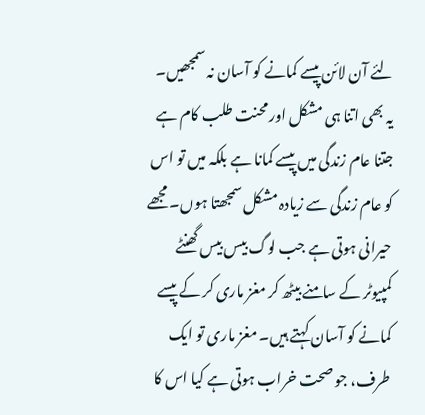لئے آن لائن پیسے کمانے کو آسان نہ سمجھیں۔ یہ بھی اتنا ہی مشکل اور محنت طلب کام ہے جتنا عام زندگی میں پیسے کمانا ہے بلکہ میں تو اس کو عام زندگی سے زیادہ مشکل سمجھتا ہوں۔ مجھے حیرانی ہوتی ہے جب لوگ بیس بیس گھنٹے کمپیوٹر کے سامنے بیٹھ کر مغز ماری کر کے پیسے کمانے کو آسان کہتے ہیں۔ مغز ماری تو ایک طرف، جو صحت خراب ہوتی ہے کیا اس کا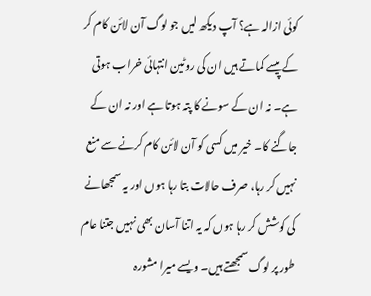کوئی ازالہ ہے؟ آپ دیکھ لیں جو لوگ آن لائن کام کر کے پیسے کماتے ہیں ان کی روٹین انتہائی خراب ہوتی ہے۔ نہ ان کے سونے کا پتہ ہوتا ہے اور نہ ان کے جاگنے کا۔ خیر میں کسی کو آن لائن کام کرنے سے منع نہیں کر رہا، صرف حالات بتا رہا ہوں اور یہ سمجھانے کی کوشش کر رہا ہوں کہ یہ اتنا آسان بھی نہیں جتنا عام طور پر لوگ سمجھتے ہیں۔ ویسے میرا مشورہ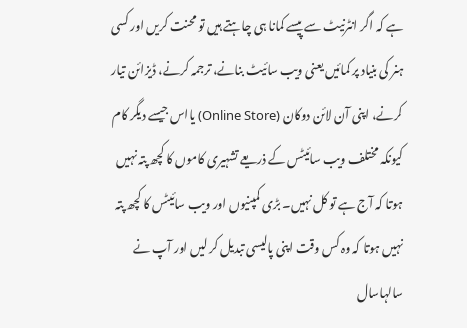ہے کہ اگر انٹرنیٹ سے پیسے کمانا ہی چاہتے ہیں تو محنت کریں اور کسی ہنر کی بنیاد پر کمائیں یعنی ویب سائیٹ بنانے، ترجمہ کرنے، ڈیزائن تیار کرنے، اپنی آن لائن دوکان (Online Store) یااس جیسے دیگر کام کیونکہ مختلف ویب سائیٹس کے ذریعے تشہیری کاموں کا کچھ پتہ نہیں ہوتا کہ آج ہے تو کل نہیں۔ بڑی کمپنیوں اور ویب سائیٹس کا کچھ پتہ نہیں ہوتا کہ وہ کس وقت اپنی پالیسی تبدیل کر لیں اور آپ نے سالہاسال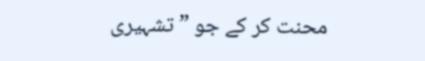محنت کر کے جو ”تشہیری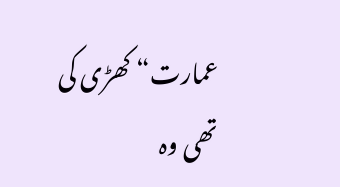عمارت“ کھڑی کی تھی وہ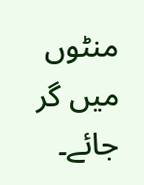منٹوں میں گر جائے۔